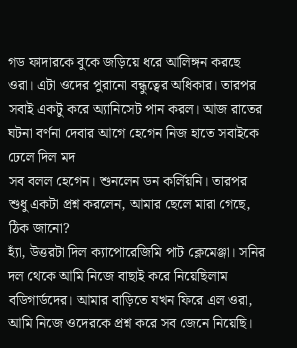গড ফাদারকে বুকে জড়িয়ে ধরে আলিঙ্গন করছে ওরা। এটা ওদের পুরানো বন্ধুত্বের অধিকার। তারপর সবাই একটু করে অ্যানিসেট পান করল। আজ রাতের ঘটনা বর্ণনা দেবার আগে হেগেন নিজ হাতে সবাইকে ঢেলে দিল মদ
সব বলল হেগেন। শুনলেন ডন কর্লিয়নি। তারপর শুধু একটা প্রশ্ন করলেন, আমার ছেলে মারা গেছে, ঠিক জানো?
হ্যাঁ, উত্তরটা দিল ক্যাপোরেজিমি পাট ক্লেমেঞ্জা। সনির দল থেকে আমি নিজে বাছাই করে নিয়েছিলাম বডিগার্ডদের। আমার বাড়িতে যখন ফিরে এল ওরা, আমি নিজে ওদেরকে প্রশ্ন করে সব জেনে নিয়েছি।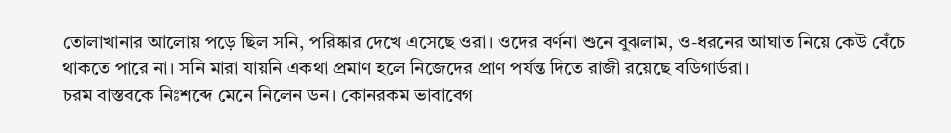তোলাখানার আলোয় পড়ে ছিল সনি, পরিষ্কার দেখে এসেছে ওরা। ওদের বর্ণনা শুনে বুঝলাম, ও-ধরনের আঘাত নিয়ে কেউ বেঁচে থাকতে পারে না। সনি মারা যায়নি একথা প্রমাণ হলে নিজেদের প্রাণ পর্যন্ত দিতে রাজী রয়েছে বডিগার্ডরা।
চরম বাস্তবকে নিঃশব্দে মেনে নিলেন ডন। কোনরকম ভাবাবেগ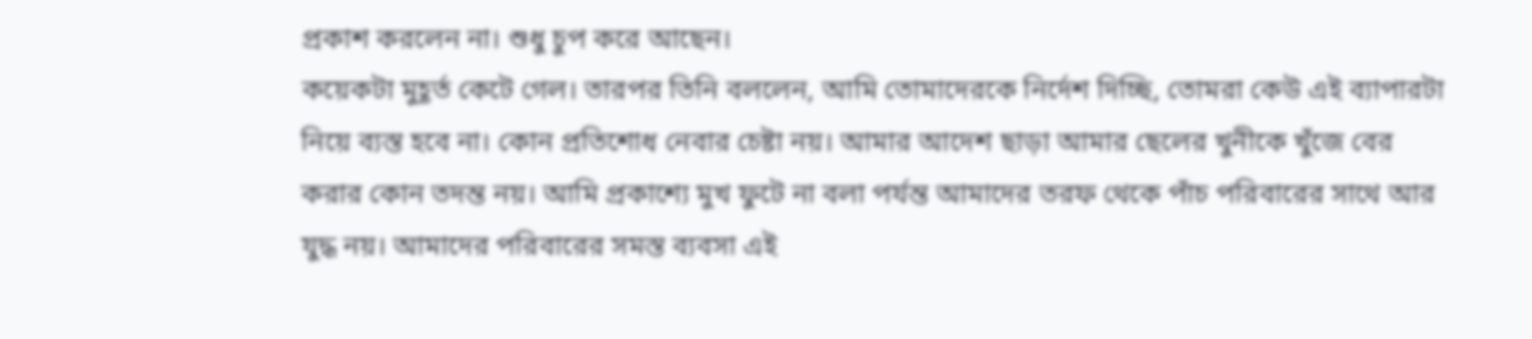প্রকাশ করলেন না। শুধু চুপ করে আছেন।
কয়েকটা মুহূর্ত কেটে গেল। তারপর তিনি বললেন, আমি তোমাদেরকে নির্দেশ দিচ্ছি, তোমরা কেউ এই ব্যাপারটা নিয়ে ব্যস্ত হবে না। কোন প্রতিশোধ নেবার চেষ্টা নয়। আমার আদেশ ছাড়া আমার ছেলের খুনীকে খুঁজে বের করার কোন তদন্ত নয়। আমি প্রকাশ্যে মুখ ফুটে না বলা পর্যন্ত আমাদের তরফ থেকে পাঁচ পরিবারের সাথে আর যুদ্ধ নয়। আমাদের পরিবারের সমস্ত ব্যবসা এই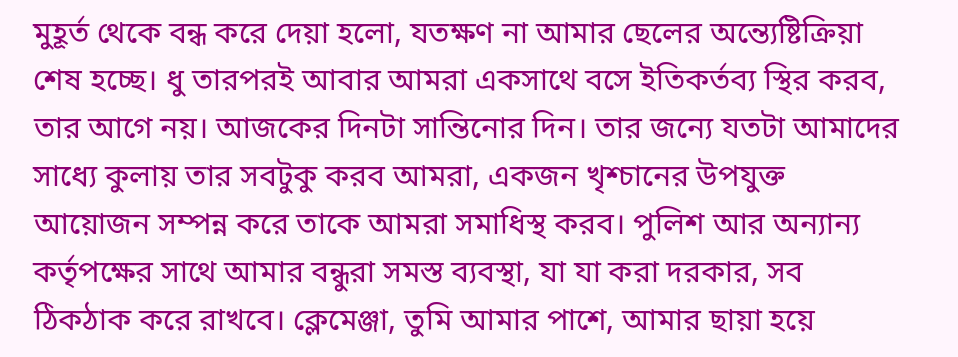মুহূর্ত থেকে বন্ধ করে দেয়া হলো, যতক্ষণ না আমার ছেলের অন্ত্যেষ্টিক্রিয়া শেষ হচ্ছে। ধু তারপরই আবার আমরা একসাথে বসে ইতিকর্তব্য স্থির করব, তার আগে নয়। আজকের দিনটা সান্তিনোর দিন। তার জন্যে যতটা আমাদের সাধ্যে কুলায় তার সবটুকু করব আমরা, একজন খৃশ্চানের উপযুক্ত আয়োজন সম্পন্ন করে তাকে আমরা সমাধিস্থ করব। পুলিশ আর অন্যান্য কর্তৃপক্ষের সাথে আমার বন্ধুরা সমস্ত ব্যবস্থা, যা যা করা দরকার, সব ঠিকঠাক করে রাখবে। ক্লেমেঞ্জা, তুমি আমার পাশে, আমার ছায়া হয়ে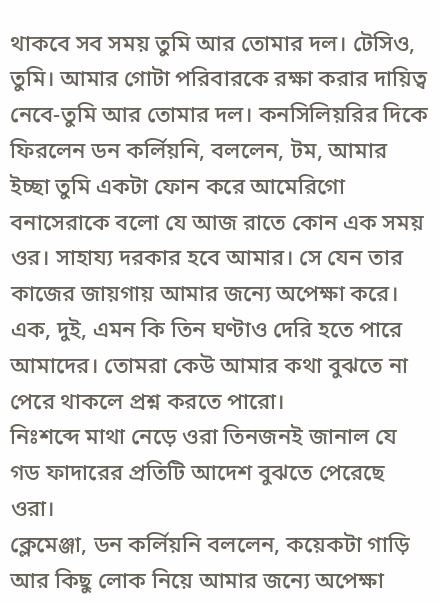থাকবে সব সময় তুমি আর তোমার দল। টেসিও, তুমি। আমার গোটা পরিবারকে রক্ষা করার দায়িত্ব নেবে-তুমি আর তোমার দল। কনসিলিয়রির দিকে ফিরলেন ডন কর্লিয়নি, বললেন, টম, আমার ইচ্ছা তুমি একটা ফোন করে আমেরিগো বনাসেরাকে বলো যে আজ রাতে কোন এক সময় ওর। সাহায্য দরকার হবে আমার। সে যেন তার কাজের জায়গায় আমার জন্যে অপেক্ষা করে। এক, দুই, এমন কি তিন ঘণ্টাও দেরি হতে পারে আমাদের। তোমরা কেউ আমার কথা বুঝতে না পেরে থাকলে প্রশ্ন করতে পারো।
নিঃশব্দে মাথা নেড়ে ওরা তিনজনই জানাল যে গড ফাদারের প্রতিটি আদেশ বুঝতে পেরেছে ওরা।
ক্লেমেঞ্জা, ডন কর্লিয়নি বললেন, কয়েকটা গাড়ি আর কিছু লোক নিয়ে আমার জন্যে অপেক্ষা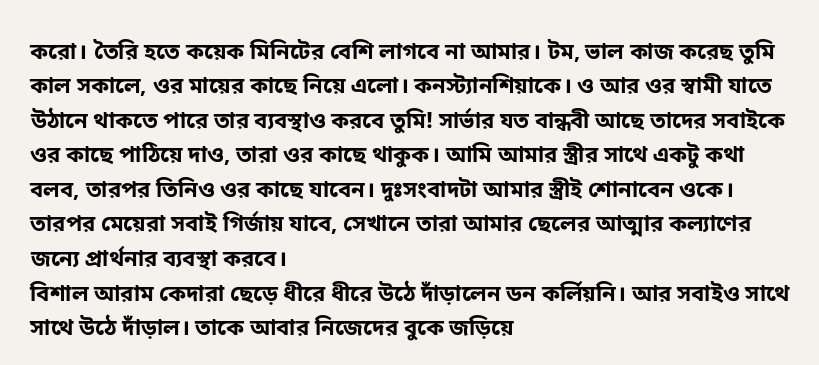করো। তৈরি হতে কয়েক মিনিটের বেশি লাগবে না আমার। টম, ভাল কাজ করেছ তুমি কাল সকালে, ওর মায়ের কাছে নিয়ে এলো। কনস্ট্যানশিয়াকে। ও আর ওর স্বামী যাতে উঠানে থাকতে পারে তার ব্যবস্থাও করবে তুমি! সার্ভার যত বান্ধবী আছে তাদের সবাইকে ওর কাছে পাঠিয়ে দাও, তারা ওর কাছে থাকুক। আমি আমার স্ত্রীর সাথে একটু কথা বলব, তারপর তিনিও ওর কাছে যাবেন। দুঃসংবাদটা আমার স্ত্রীই শোনাবেন ওকে। তারপর মেয়েরা সবাই গির্জায় যাবে, সেখানে তারা আমার ছেলের আত্মার কল্যাণের জন্যে প্রার্থনার ব্যবস্থা করবে।
বিশাল আরাম কেদারা ছেড়ে ধীরে ধীরে উঠে দাঁড়ালেন ডন কর্লিয়নি। আর সবাইও সাথে সাথে উঠে দাঁড়াল। তাকে আবার নিজেদের বুকে জড়িয়ে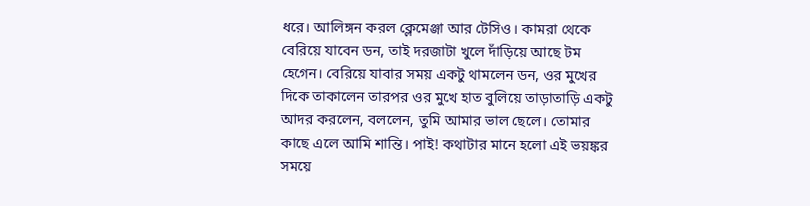ধরে। আলিঙ্গন করল ক্লেমেঞ্জা আর টেসিও। কামরা থেকে বেরিয়ে যাবেন ডন, তাই দরজাটা খুলে দাঁড়িয়ে আছে টম হেগেন। বেরিয়ে যাবার সময় একটু থামলেন ডন, ওর মুখের দিকে তাকালেন তারপর ওর মুখে হাত বুলিয়ে তাড়াতাড়ি একটু আদর করলেন, বললেন, তুমি আমার ভাল ছেলে। তোমার কাছে এলে আমি শান্তি। পাই! কথাটার মানে হলো এই ভয়ঙ্কর সময়ে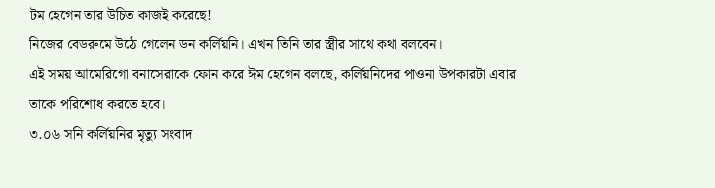টম হেগেন তার উচিত কাজই করেছে!
নিজের বেডরুমে উঠে গেলেন ডন কর্লিয়নি। এখন তিনি তার স্ত্রীর সাথে কথা বলবেন।
এই সময় আমেরিগো বনাসেরাকে ফোন করে ঈম হেগেন বলছে, কর্লিয়নিদের পাওনা উপকারটা এবার তাকে পরিশোধ করতে হবে।
৩.০৬ সনি কর্লিয়নির মৃত্যু সংবাদ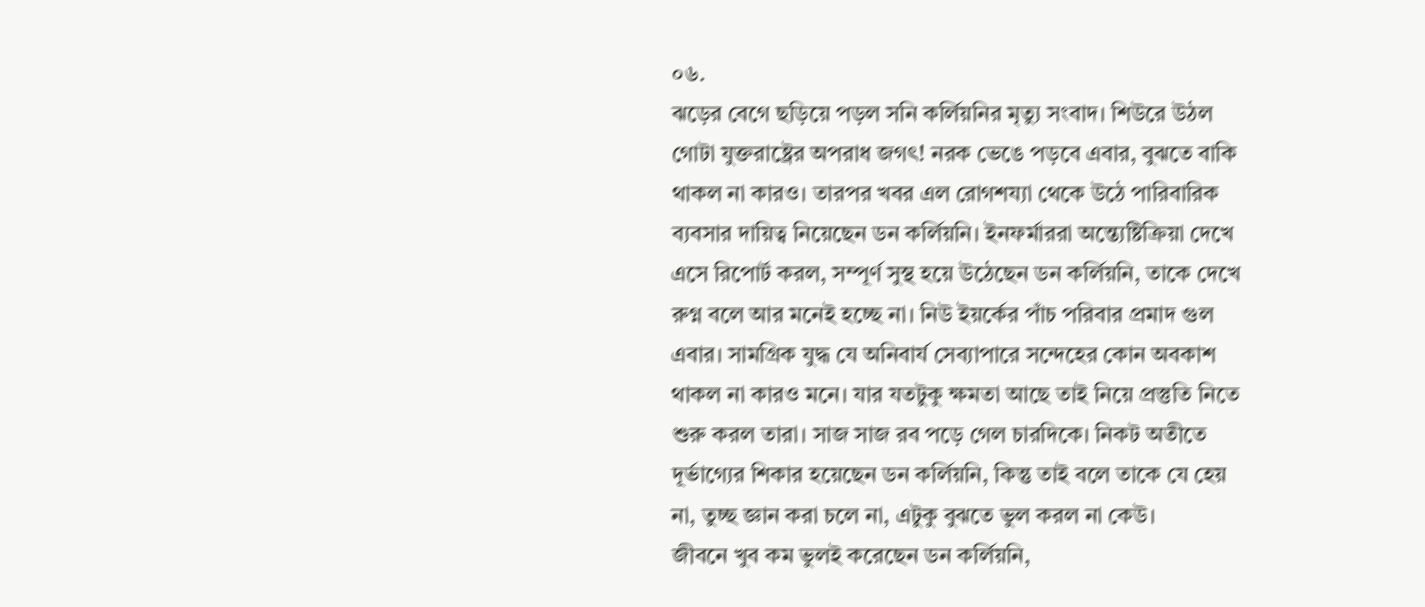০৬.
ঝড়ের বেগে ছড়িয়ে পড়ল সনি কর্লিয়নির মৃত্যু সংবাদ। শিউরে উঠল গোটা যুক্তরাষ্ট্রের অপরাধ জগৎ! নরক ভেঙে পড়বে এবার, বুঝতে বাকি থাকল না কারও। তারপর খবর এল রোগশয্যা থেকে উঠে পারিবারিক ব্যবসার দায়িত্ব নিয়েছেন ডন কর্লিয়নি। ইনফর্মাররা অন্ত্যেষ্টিক্রিয়া দেখে এসে রিপোর্ট করল, সম্পূর্ণ সুস্থ হয়ে উঠেছেন ডন কর্লিয়নি, তাকে দেখে রুগ্ন বলে আর মনেই হচ্ছে না। নিউ ইয়র্কের পাঁচ পরিবার প্রমাদ গুল এবার। সামগ্রিক যুদ্ধ যে অনিবার্য সেব্যাপারে সন্দেহের কোন অবকাশ থাকল না কারও মনে। যার যতটুকু ক্ষমতা আছে তাই নিয়ে প্রস্তুতি নিতে শুরু করল তারা। সাজ সাজ রব পড়ে গেল চারদিকে। নিকট অতীতে দূর্ভাগ্যের শিকার হয়েছেন ডন কর্লিয়নি, কিন্তু তাই বলে তাকে যে হেয় না, তুচ্ছ জ্ঞান করা চলে না, এটুকু বুঝতে ভুল করল না কেউ।
জীবনে খুব কম ভুলই করেছেন ডন কর্লিয়নি,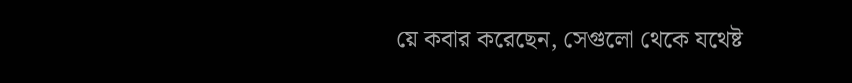য়ে কবার করেছেন, সেগুলো থেকে যথেষ্ট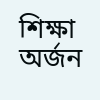শিক্ষা অর্জন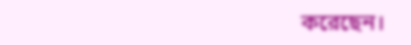করেছেন।